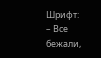Шрифт:
– Все бежали,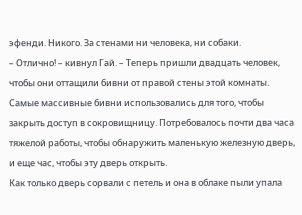эфенди. Никого. За стенами ни человека, ни собаки.
– Отлично! – кивнул Гай. – Теперь пришли двадцать человек, чтобы они оттащили бивни от правой стены этой комнаты.
Самые массивные бивни использовались для того, чтобы закрыть доступ в сокровищницу. Потребовалось почти два часа тяжелой работы, чтобы обнаружить маленькую железную дверь, и еще час, чтобы эту дверь открыть.
Как только дверь сорвали с петель и она в облаке пыли упала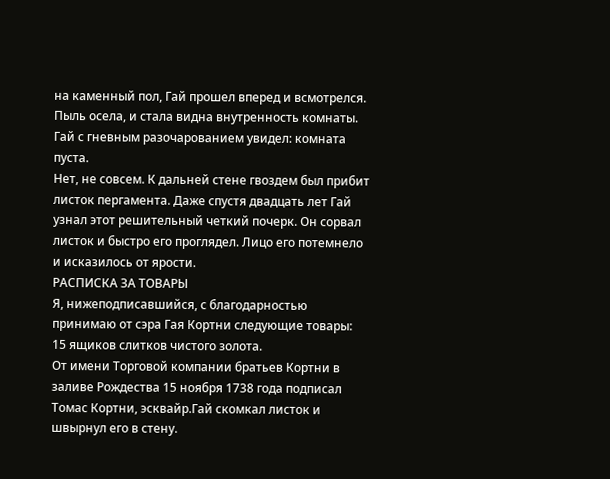на каменный пол, Гай прошел вперед и всмотрелся. Пыль осела, и стала видна внутренность комнаты. Гай с гневным разочарованием увидел: комната пуста.
Нет, не совсем. К дальней стене гвоздем был прибит листок пергамента. Даже спустя двадцать лет Гай узнал этот решительный четкий почерк. Он сорвал листок и быстро его проглядел. Лицо его потемнело и исказилось от ярости.
РАСПИСКА ЗА ТОВАРЫ
Я, нижеподписавшийся, с благодарностью принимаю от сэра Гая Кортни следующие товары:
15 ящиков слитков чистого золота.
От имени Торговой компании братьев Кортни в заливе Рождества 15 ноября 1738 года подписал
Томас Кортни, эсквайр.Гай скомкал листок и швырнул его в стену.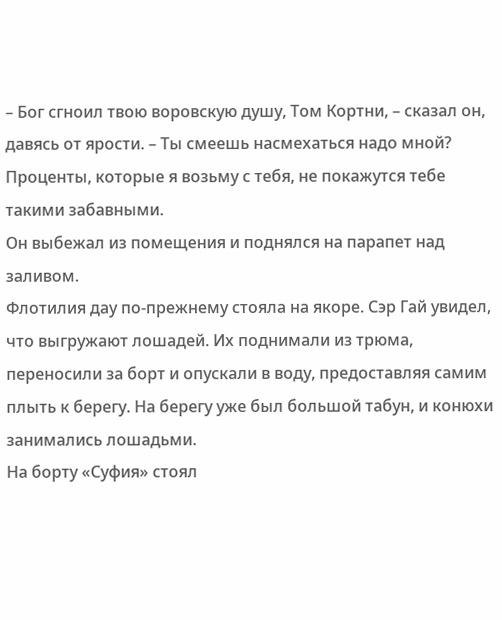– Бог сгноил твою воровскую душу, Том Кортни, – сказал он, давясь от ярости. – Ты смеешь насмехаться надо мной? Проценты, которые я возьму с тебя, не покажутся тебе такими забавными.
Он выбежал из помещения и поднялся на парапет над заливом.
Флотилия дау по-прежнему стояла на якоре. Сэр Гай увидел, что выгружают лошадей. Их поднимали из трюма, переносили за борт и опускали в воду, предоставляя самим плыть к берегу. На берегу уже был большой табун, и конюхи занимались лошадьми.
На борту «Суфия» стоял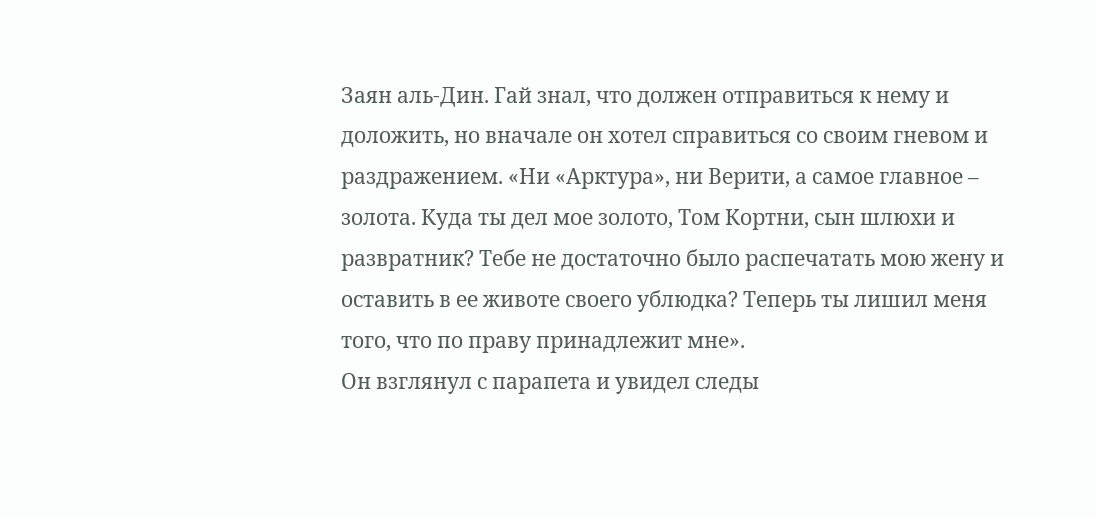Заян аль-Дин. Гай знал, что должен отправиться к нему и доложить, но вначале он хотел справиться со своим гневом и раздражением. «Ни «Арктура», ни Верити, а самое главное – золота. Куда ты дел мое золото, Том Кортни, сын шлюхи и развратник? Тебе не достаточно было распечатать мою жену и оставить в ее животе своего ублюдка? Теперь ты лишил меня того, что по праву принадлежит мне».
Он взглянул с парапета и увидел следы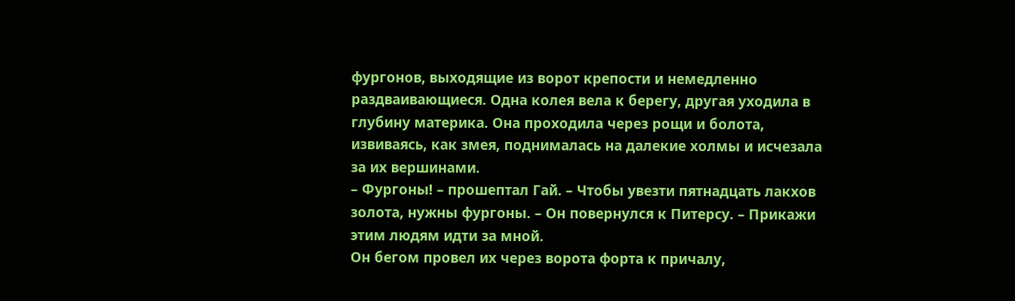фургонов, выходящие из ворот крепости и немедленно раздваивающиеся. Одна колея вела к берегу, другая уходила в глубину материка. Она проходила через рощи и болота, извиваясь, как змея, поднималась на далекие холмы и исчезала за их вершинами.
– Фургоны! – прошептал Гай. – Чтобы увезти пятнадцать лакхов золота, нужны фургоны. – Он повернулся к Питерсу. – Прикажи этим людям идти за мной.
Он бегом провел их через ворота форта к причалу,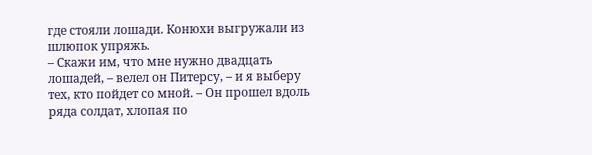где стояли лошади. Конюхи выгружали из шлюпок упряжь.
– Скажи им, что мне нужно двадцать лошадей, – велел он Питерсу, – и я выберу тех, кто пойдет со мной. – Он прошел вдоль ряда солдат, хлопая по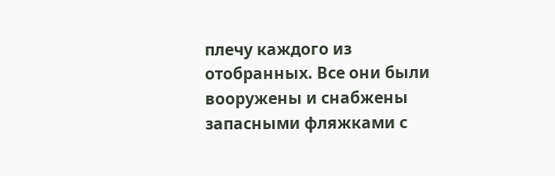плечу каждого из отобранных. Все они были вооружены и снабжены запасными фляжками с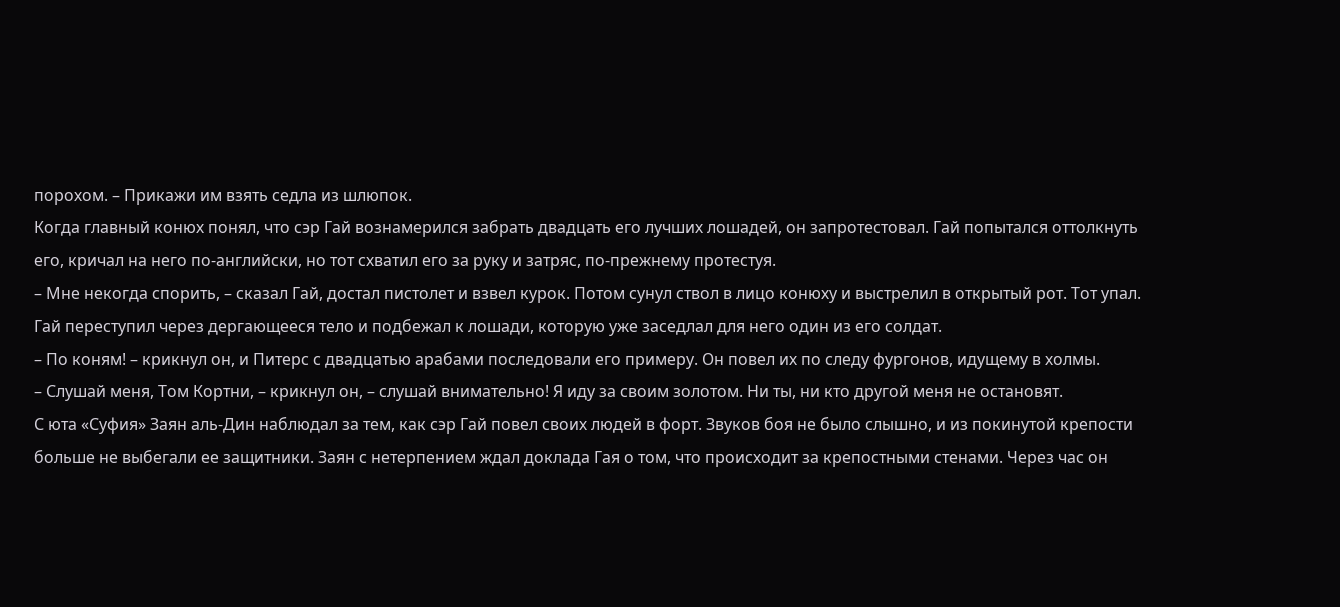порохом. – Прикажи им взять седла из шлюпок.
Когда главный конюх понял, что сэр Гай вознамерился забрать двадцать его лучших лошадей, он запротестовал. Гай попытался оттолкнуть его, кричал на него по-английски, но тот схватил его за руку и затряс, по-прежнему протестуя.
– Мне некогда спорить, – сказал Гай, достал пистолет и взвел курок. Потом сунул ствол в лицо конюху и выстрелил в открытый рот. Тот упал. Гай переступил через дергающееся тело и подбежал к лошади, которую уже заседлал для него один из его солдат.
– По коням! – крикнул он, и Питерс с двадцатью арабами последовали его примеру. Он повел их по следу фургонов, идущему в холмы.
– Слушай меня, Том Кортни, – крикнул он, – слушай внимательно! Я иду за своим золотом. Ни ты, ни кто другой меня не остановят.
С юта «Суфия» Заян аль-Дин наблюдал за тем, как сэр Гай повел своих людей в форт. Звуков боя не было слышно, и из покинутой крепости больше не выбегали ее защитники. Заян с нетерпением ждал доклада Гая о том, что происходит за крепостными стенами. Через час он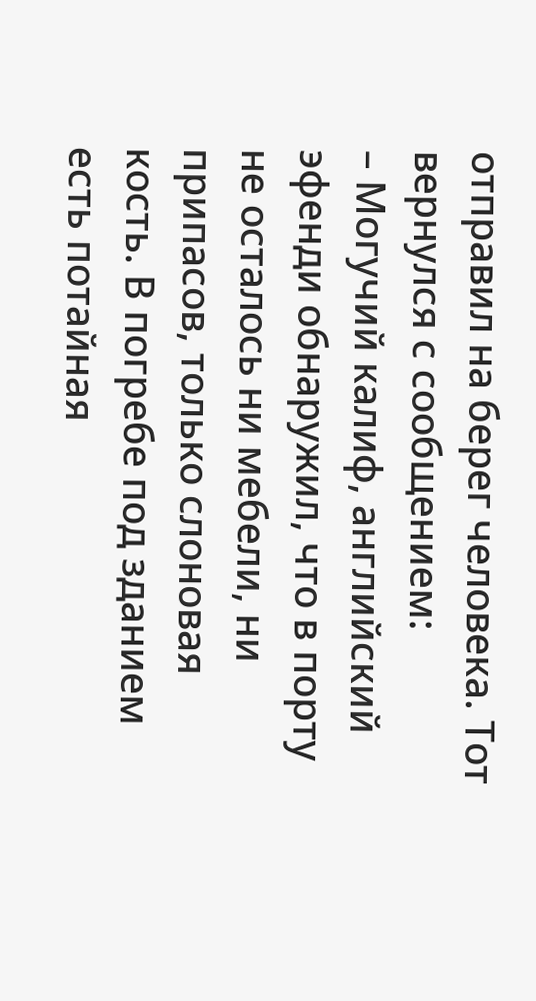отправил на берег человека. Тот вернулся с сообщением:
– Могучий калиф, английский эфенди обнаружил, что в порту не осталось ни мебели, ни припасов, только слоновая кость. В погребе под зданием есть потайная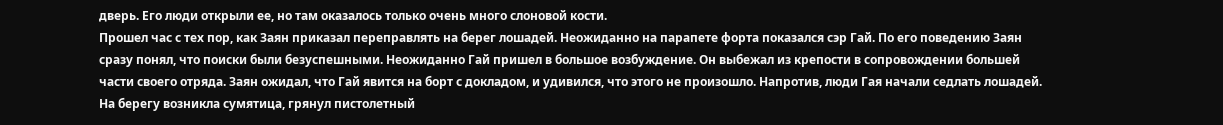дверь. Его люди открыли ее, но там оказалось только очень много слоновой кости.
Прошел час с тех пор, как Заян приказал переправлять на берег лошадей. Неожиданно на парапете форта показался сэр Гай. По его поведению Заян сразу понял, что поиски были безуспешными. Неожиданно Гай пришел в большое возбуждение. Он выбежал из крепости в сопровождении большей части своего отряда. Заян ожидал, что Гай явится на борт с докладом, и удивился, что этого не произошло. Напротив, люди Гая начали седлать лошадей. На берегу возникла сумятица, грянул пистолетный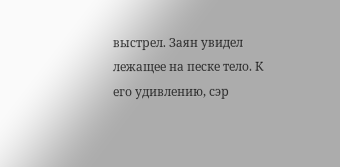выстрел. Заян увидел лежащее на песке тело. К его удивлению, сэр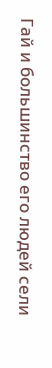Гай и большинство его людей сели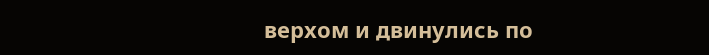верхом и двинулись по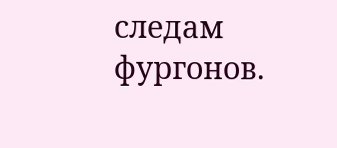следам фургонов.